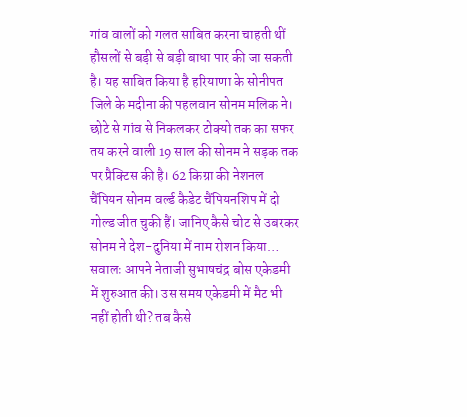गांव वालों को गलत साबित करना चाहती थीं
हौसलों से बड़ी से बड़ी बाधा पार की जा सकती है। यह साबित किया है हरियाणा के सोनीपत जिले के मदीना की पहलवान सोनम मलिक ने। छोटे से गांव से निकलकर टोक्यो तक का सफर तय करने वाली 19 साल की सोनम ने सड़क तक पर प्रैक्टिस की है। 62 किग्रा की नेशनल चैंपियन सोनम वर्ल्ड कैडेट चैंपियनशिप में दो गोल्ड जीत चुकी हैं। जानिए कैसे चोट से उबरकर सोनम ने देश-दुनिया में नाम रोशन किया…
सवालः आपने नेताजी सुभाषचंद्र बोस एकेडमी में शुरुआत की। उस समय एकेडमी में मैट भी नहीं होती थी? तब कैसे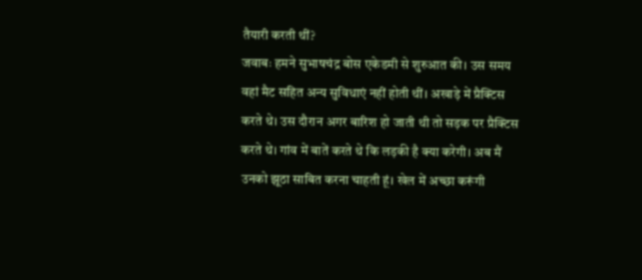तैयारी करती थीं?
जवाबः हमने सुभाषचंद्र बोस एकेडमी से शुरुआत की। उस समय वहां मैट सहित अन्य सुविधाएं नहीं होती थीं। अखाड़े में प्रैक्टिस करते थे। उस दौरान अगर बारिश हो जाती थी तो सड़क पर प्रैक्टिस करते थे। गांव में बातें करते थे कि लड़की है क्या करेगी। अब मैं उनको झूठा साबित करना चाहती हूं। खेल में अच्छा करूंगी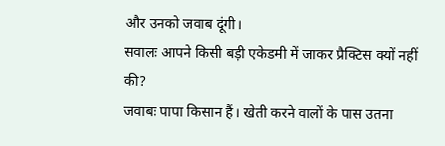और उनको जवाब दूंगी।
सवालः आपने किसी बड़ी एकेडमी में जाकर प्रैक्टिस क्यों नहीं की?
जवाबः पापा किसान हैं। खेती करने वालों के पास उतना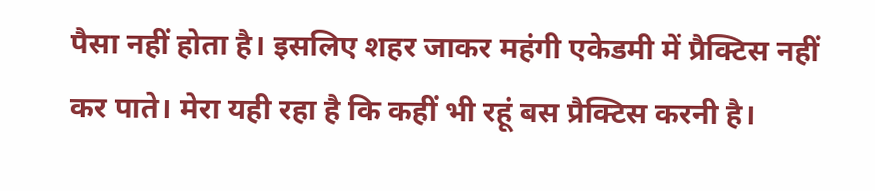पैसा नहीं होता है। इसलिए शहर जाकर महंगी एकेडमी में प्रैक्टिस नहीं कर पाते। मेरा यही रहा है कि कहीं भी रहूं बस प्रैक्टिस करनी है।